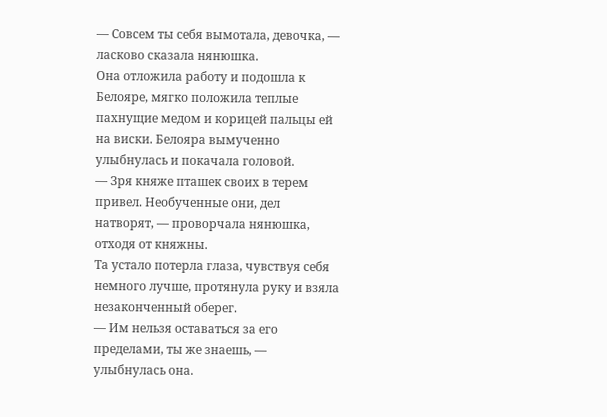— Совсем ты себя вымотала, девочка, — ласково сказала нянюшка.
Она отложила работу и подошла к Белояре, мягко положила теплые пахнущие медом и корицей пальцы ей на виски. Белояра вымученно улыбнулась и покачала головой.
— Зря княже пташек своих в терем привел. Необученные они, дел натворят, — проворчала нянюшка, отходя от княжны.
Та устало потерла глаза, чувствуя себя немного лучше, протянула руку и взяла незаконченный оберег.
— Им нельзя оставаться за его пределами, ты же знаешь, — улыбнулась она.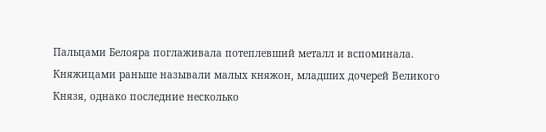Пальцами Белояра поглаживала потеплевший металл и вспоминала. Княжицами раньше называли малых княжон, младших дочерей Великого Князя, однако последние несколько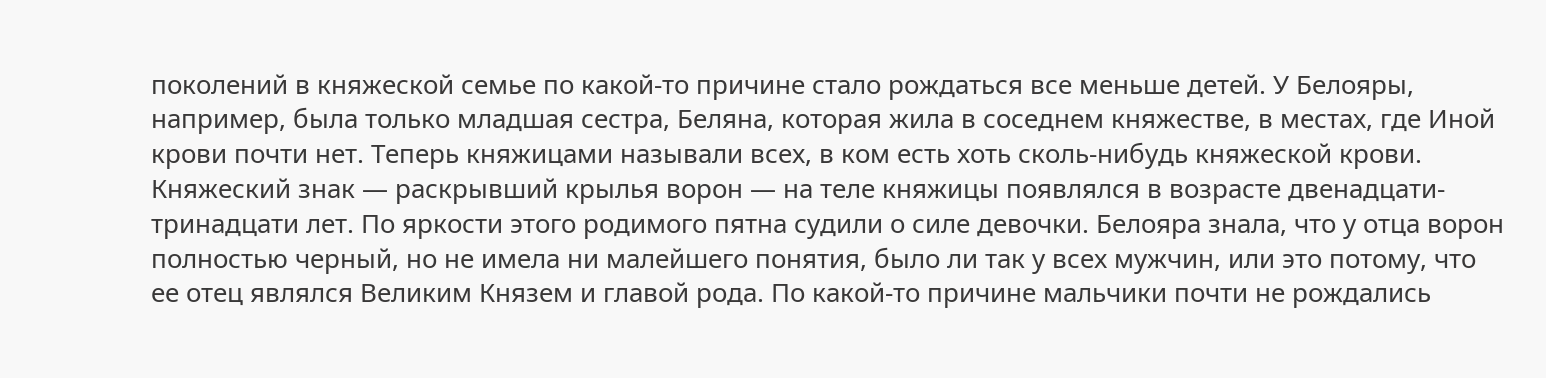поколений в княжеской семье по какой-то причине стало рождаться все меньше детей. У Белояры, например, была только младшая сестра, Беляна, которая жила в соседнем княжестве, в местах, где Иной крови почти нет. Теперь княжицами называли всех, в ком есть хоть сколь-нибудь княжеской крови. Княжеский знак — раскрывший крылья ворон — на теле княжицы появлялся в возрасте двенадцати-тринадцати лет. По яркости этого родимого пятна судили о силе девочки. Белояра знала, что у отца ворон полностью черный, но не имела ни малейшего понятия, было ли так у всех мужчин, или это потому, что ее отец являлся Великим Князем и главой рода. По какой-то причине мальчики почти не рождались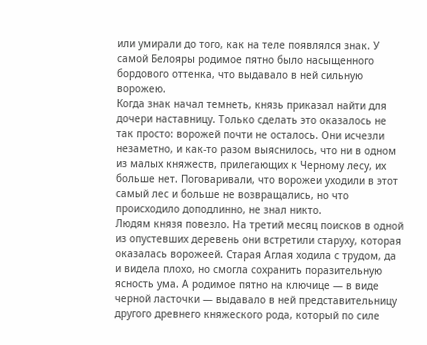или умирали до того, как на теле появлялся знак. У самой Белояры родимое пятно было насыщенного бордового оттенка, что выдавало в ней сильную ворожею.
Когда знак начал темнеть, князь приказал найти для дочери наставницу. Только сделать это оказалось не так просто: ворожей почти не осталось. Они исчезли незаметно, и как-то разом выяснилось, что ни в одном из малых княжеств, прилегающих к Черному лесу, их больше нет. Поговаривали, что ворожеи уходили в этот самый лес и больше не возвращались, но что происходило доподлинно, не знал никто.
Людям князя повезло. На третий месяц поисков в одной из опустевших деревень они встретили старуху, которая оказалась ворожеей. Старая Аглая ходила с трудом, да и видела плохо, но смогла сохранить поразительную ясность ума. А родимое пятно на ключице — в виде черной ласточки — выдавало в ней представительницу другого древнего княжеского рода, который по силе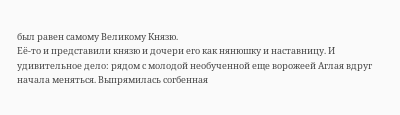был равен самому Великому Князю.
Её-то и представили князю и дочери его как нянюшку и наставницу. И удивительное дело: рядом с молодой необученной еще ворожеей Аглая вдруг начала меняться. Выпрямилась согбенная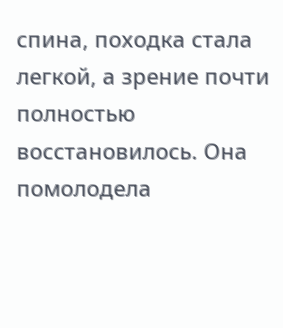спина, походка стала легкой, а зрение почти полностью восстановилось. Она помолодела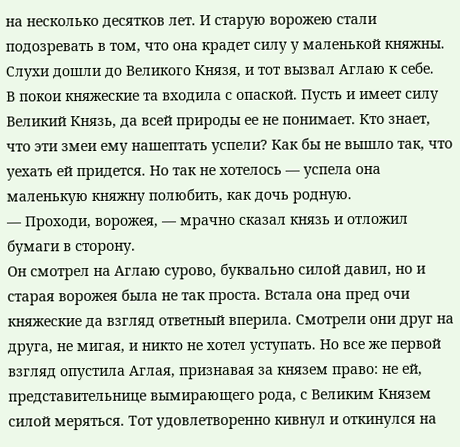на несколько десятков лет. И старую ворожею стали подозревать в том, что она крадет силу у маленькой княжны. Слухи дошли до Великого Князя, и тот вызвал Аглаю к себе.
В покои княжеские та входила с опаской. Пусть и имеет силу Великий Князь, да всей природы ее не понимает. Кто знает, что эти змеи ему нашептать успели? Как бы не вышло так, что уехать ей придется. Но так не хотелось — успела она маленькую княжну полюбить, как дочь родную.
— Проходи, ворожея, — мрачно сказал князь и отложил бумаги в сторону.
Он смотрел на Аглаю сурово, буквально силой давил, но и старая ворожея была не так проста. Встала она пред очи княжеские да взгляд ответный вперила. Смотрели они друг на друга, не мигая, и никто не хотел уступать. Но все же первой взгляд опустила Аглая, признавая за князем право: не ей, представительнице вымирающего рода, с Великим Князем силой меряться. Тот удовлетворенно кивнул и откинулся на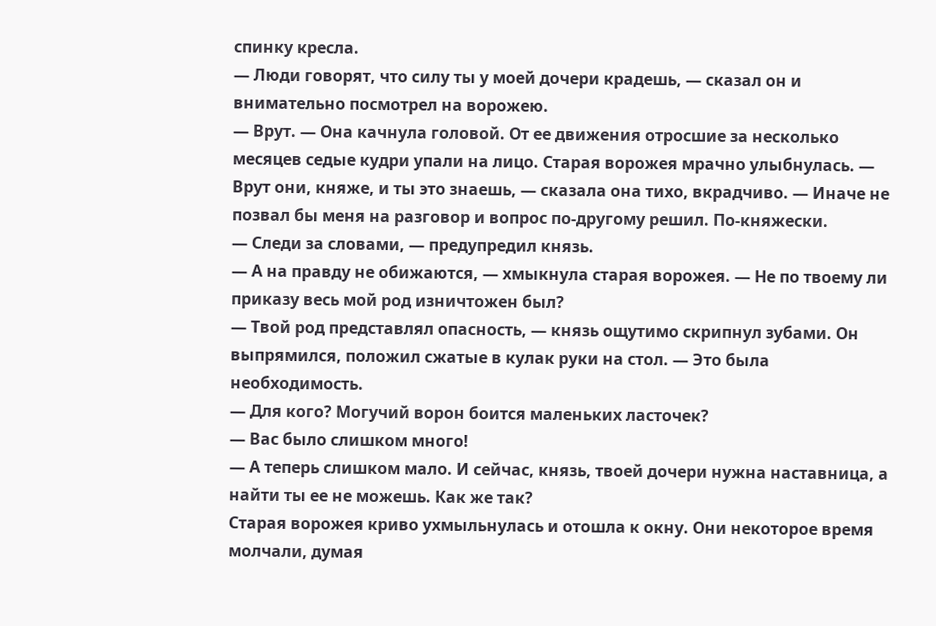спинку кресла.
— Люди говорят, что силу ты у моей дочери крадешь, — сказал он и внимательно посмотрел на ворожею.
— Врут. — Она качнула головой. От ее движения отросшие за несколько месяцев седые кудри упали на лицо. Старая ворожея мрачно улыбнулась. — Врут они, княже, и ты это знаешь, — сказала она тихо, вкрадчиво. — Иначе не позвал бы меня на разговор и вопрос по-другому решил. По-княжески.
— Следи за словами, — предупредил князь.
— А на правду не обижаются, — хмыкнула старая ворожея. — Не по твоему ли приказу весь мой род изничтожен был?
— Твой род представлял опасность, — князь ощутимо скрипнул зубами. Он выпрямился, положил сжатые в кулак руки на стол. — Это была необходимость.
— Для кого? Могучий ворон боится маленьких ласточек?
— Вас было слишком много!
— А теперь слишком мало. И сейчас, князь, твоей дочери нужна наставница, а найти ты ее не можешь. Как же так?
Старая ворожея криво ухмыльнулась и отошла к окну. Они некоторое время молчали, думая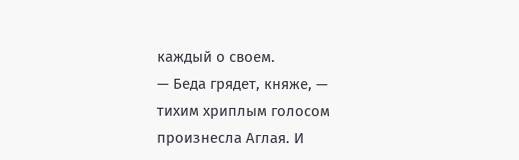каждый о своем.
— Беда грядет, княже, — тихим хриплым голосом произнесла Аглая. И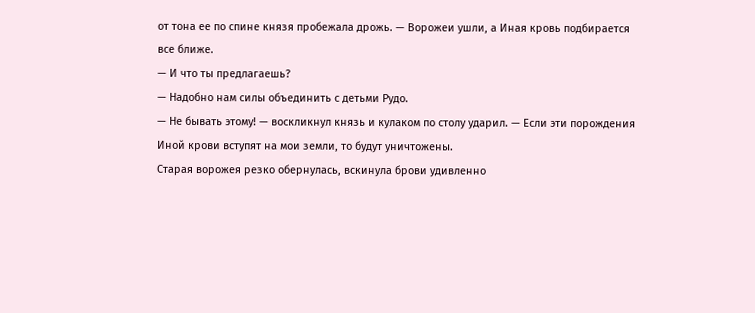от тона ее по спине князя пробежала дрожь. — Ворожеи ушли, а Иная кровь подбирается все ближе.
— И что ты предлагаешь?
— Надобно нам силы объединить с детьми Рудо.
— Не бывать этому! — воскликнул князь и кулаком по столу ударил. — Если эти порождения Иной крови вступят на мои земли, то будут уничтожены.
Старая ворожея резко обернулась, вскинула брови удивленно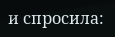и спросила: